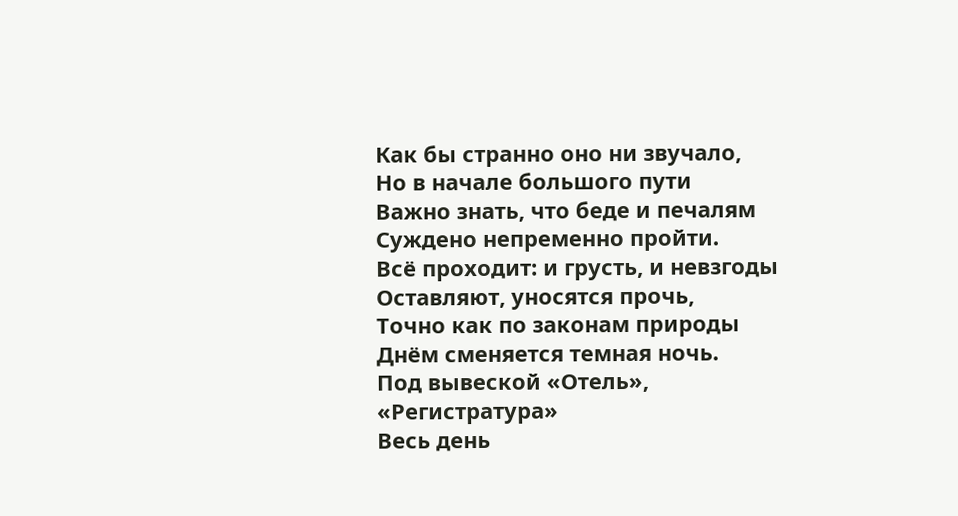Как бы странно оно ни звучало,
Но в начале большого пути
Важно знать, что беде и печалям
Суждено непременно пройти.
Всё проходит: и грусть, и невзгоды
Оставляют, уносятся прочь,
Точно как по законам природы
Днём сменяется темная ночь.
Под вывеской «Отель», «Регистратура»
Весь день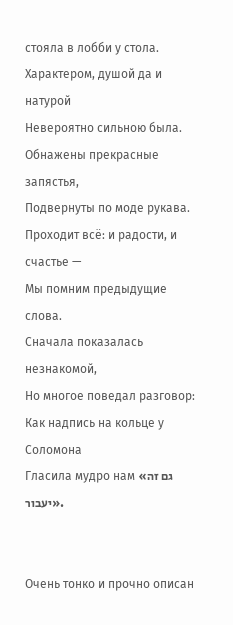стояла в лобби у стола.
Характером, душой да и натурой
Невероятно сильною была.
Обнажены прекрасные запястья,
Подвернуты по моде рукава.
Проходит всё: и радости, и счастье —
Мы помним предыдущие слова.
Сначала показалась незнакомой,
Но многое поведал разговор:
Как надпись на кольце у Соломона
Гласила мудро нам «גם זה יעבור».


Очень тонко и прочно описан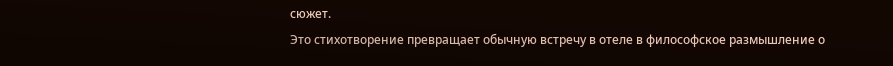сюжет.
Это стихотворение превращает обычную встречу в отеле в философское размышление о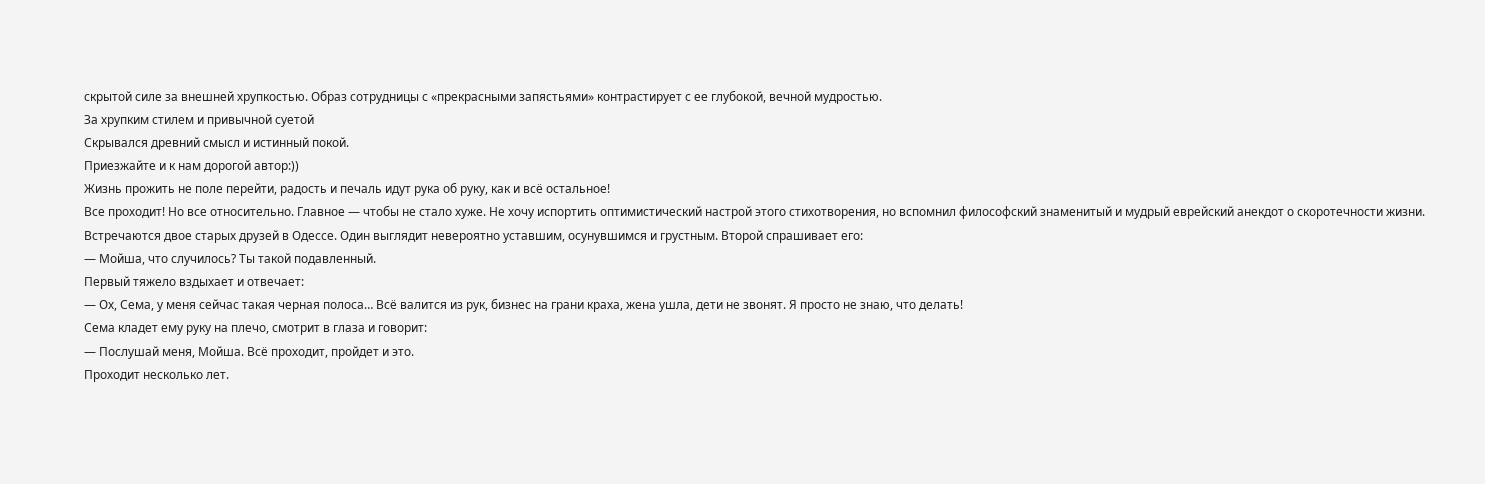скрытой силе за внешней хрупкостью. Образ сотрудницы с «прекрасными запястьями» контрастирует с ее глубокой, вечной мудростью.
За хрупким стилем и привычной суетой
Скрывался древний смысл и истинный покой.
Приезжайте и к нам дорогой автор:))
Жизнь прожить не поле перейти, радость и печаль идут рука об руку, как и всё остальное!
Все проходит! Но все относительно. Главное — чтобы не стало хуже. Не хочу испортить оптимистический настрой этого стихотворения, но вспомнил философский знаменитый и мудрый еврейский анекдот о скоротечности жизни.
Встречаются двое старых друзей в Одессе. Один выглядит невероятно уставшим, осунувшимся и грустным. Второй спрашивает его:
— Мойша, что случилось? Ты такой подавленный.
Первый тяжело вздыхает и отвечает:
— Ох, Сема, у меня сейчас такая черная полоса… Всё валится из рук, бизнес на грани краха, жена ушла, дети не звонят. Я просто не знаю, что делать!
Сема кладет ему руку на плечо, смотрит в глаза и говорит:
— Послушай меня, Мойша. Всё проходит, пройдет и это.
Проходит несколько лет.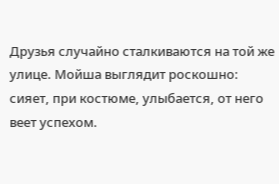Друзья случайно сталкиваются на той же улице. Мойша выглядит роскошно: сияет, при костюме, улыбается, от него веет успехом.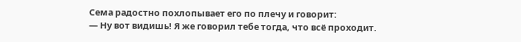Сема радостно похлопывает его по плечу и говорит:
— Ну вот видишь! Я же говорил тебе тогда, что всё проходит.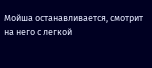Мойша останавливается, смотрит на него с легкой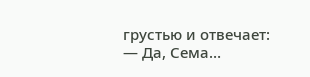грустью и отвечает:
— Да, Сема…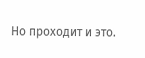Но проходит и это.